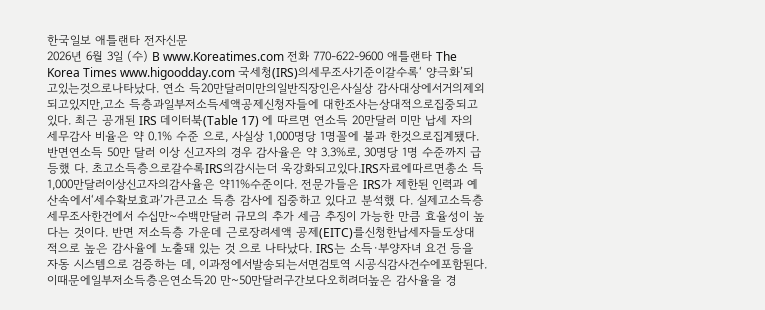한국일보 애틀랜타 전자신문
2026년 6월 3일 (수) B www.Koreatimes.com 전화 770-622-9600 애틀랜타 The Korea Times www.higoodday.com 국세청(IRS)의세무조사기준이갈수록‘ 양극화’되고있는것으로나타났다. 연소 득20만달러미만의일반직장인은사실상 감사대상에서거의제외되고있지만,고소 득층과일부저소득세액공제신청자들에 대한조사는상대적으로집중되고있다. 최근 공개된 IRS 데이터북(Table 17) 에 따르면 연소득 20만달러 미만 납세 자의 세무감사 비율은 약 0.1% 수준 으로, 사실상 1,000명당 1명꼴에 불과 한것으로집계됐다. 반면연소득 50만 달러 이상 신고자의 경우 감사율은 약 3.3%로, 30명당 1명 수준까지 급등했 다. 초고소득층으로갈수록IRS의감시는더 욱강화되고있다.IRS자료에따르면총소 득1,000만달러이상신고자의감사율은 약11%수준이다. 전문가들은 IRS가 제한된 인력과 예 산속에서‘세수확보효과’가큰고소 득층 감사에 집중하고 있다고 분석했 다. 실제고소득층세무조사한건에서 수십만~수백만달러 규모의 추가 세금 추징이 가능한 만큼 효율성이 높다는 것이다. 반면 저소득층 가운데 근로장려세액 공제(EITC)를신청한납세자들도상대 적으로 높은 감사율에 노출돼 있는 것 으로 나타났다. IRS는 소득·부양자녀 요건 등을 자동 시스템으로 검증하는 데, 이과정에서발송되는서면검토역 시공식감사건수에포함된다. 이때문에일부저소득층은연소득20 만~50만달러구간보다오히려더높은 감사율을 경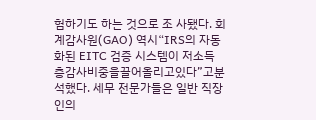험하기도 하는 것으로 조 사됐다. 회계감사원(GAO) 역시“IRS의 자동화된 EITC 검증 시스템이 저소득 층감사비중을끌어올리고있다”고분 석했다. 세무 전문가들은 일반 직장인의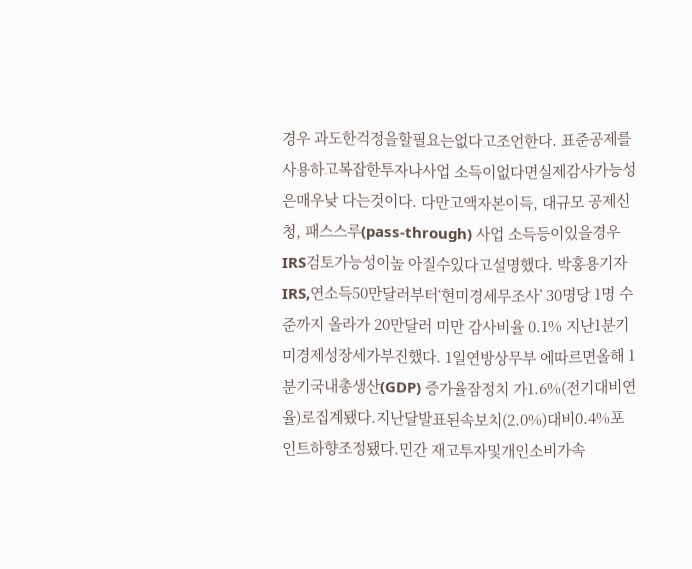경우 과도한걱정을할필요는없다고조언한다. 표준공제를사용하고복잡한투자나사업 소득이없다면실제감사가능성은매우낮 다는것이다. 다만고액자본이득, 대규모 공제신청, 패스스루(pass-through) 사업 소득등이있을경우IRS검토가능성이높 아질수있다고설명했다. 박홍용기자 IRS,연소득50만달러부터‘현미경세무조사’ 30명당 1명 수준까지 올라가 20만달러 미만 감사비율 0.1% 지난1분기미경제성장세가부진했다. 1일연방상무부 에따르면올해 1분기국내총생산(GDP) 증가율잠정치 가1.6%(전기대비연율)로집계됐다.지난달발표된속보치(2.0%)대비0.4%포인트하향조정됐다.민간 재고투자및개인소비가속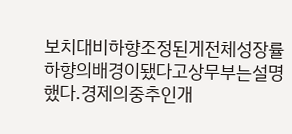보치대비하향조정된게전체성장률하향의배경이됐다고상무부는설명 했다.경제의중추인개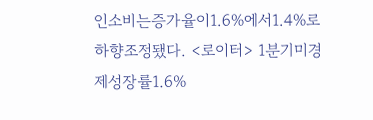인소비는증가율이1.6%에서1.4%로하향조정됐다. <로이터> 1분기미경제성장률1.6%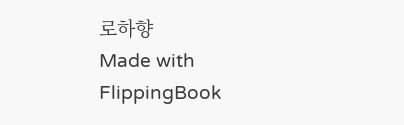로하향
Made with FlippingBook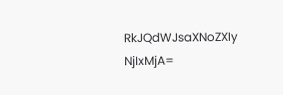RkJQdWJsaXNoZXIy NjIxMjA=